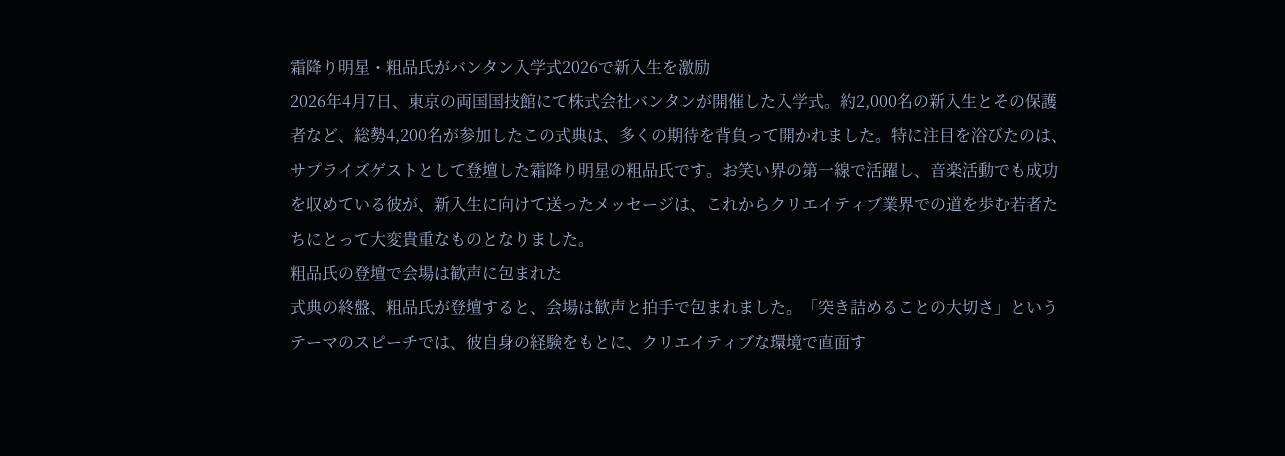霜降り明星・粗品氏がバンタン入学式2026で新入生を激励
2026年4月7日、東京の両国国技館にて株式会社バンタンが開催した入学式。約2,000名の新入生とその保護者など、総勢4,200名が参加したこの式典は、多くの期待を背負って開かれました。特に注目を浴びたのは、サプライズゲストとして登壇した霜降り明星の粗品氏です。お笑い界の第一線で活躍し、音楽活動でも成功を収めている彼が、新入生に向けて送ったメッセージは、これからクリエイティブ業界での道を歩む若者たちにとって大変貴重なものとなりました。
粗品氏の登壇で会場は歓声に包まれた
式典の終盤、粗品氏が登壇すると、会場は歓声と拍手で包まれました。「突き詰めることの大切さ」というテーマのスピーチでは、彼自身の経験をもとに、クリエイティブな環境で直面す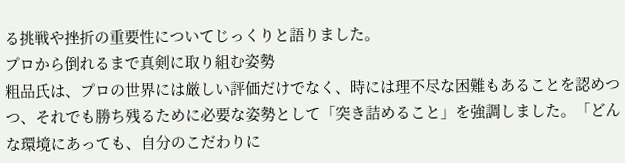る挑戦や挫折の重要性についてじっくりと語りました。
プロから倒れるまで真剣に取り組む姿勢
粗品氏は、プロの世界には厳しい評価だけでなく、時には理不尽な困難もあることを認めつつ、それでも勝ち残るために必要な姿勢として「突き詰めること」を強調しました。「どんな環境にあっても、自分のこだわりに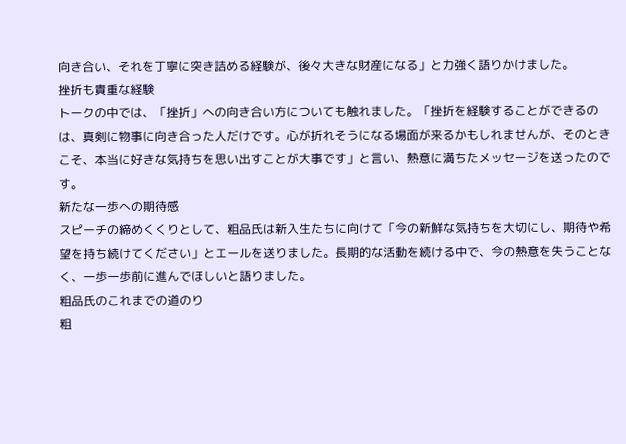向き合い、それを丁寧に突き詰める経験が、後々大きな財産になる」と力強く語りかけました。
挫折も貴重な経験
トークの中では、「挫折」への向き合い方についても触れました。「挫折を経験することができるのは、真剣に物事に向き合った人だけです。心が折れそうになる場面が来るかもしれませんが、そのときこそ、本当に好きな気持ちを思い出すことが大事です」と言い、熱意に満ちたメッセージを送ったのです。
新たな一歩への期待感
スピーチの締めくくりとして、粗品氏は新入生たちに向けて「今の新鮮な気持ちを大切にし、期待や希望を持ち続けてください」とエールを送りました。長期的な活動を続ける中で、今の熱意を失うことなく、一歩一歩前に進んでほしいと語りました。
粗品氏のこれまでの道のり
粗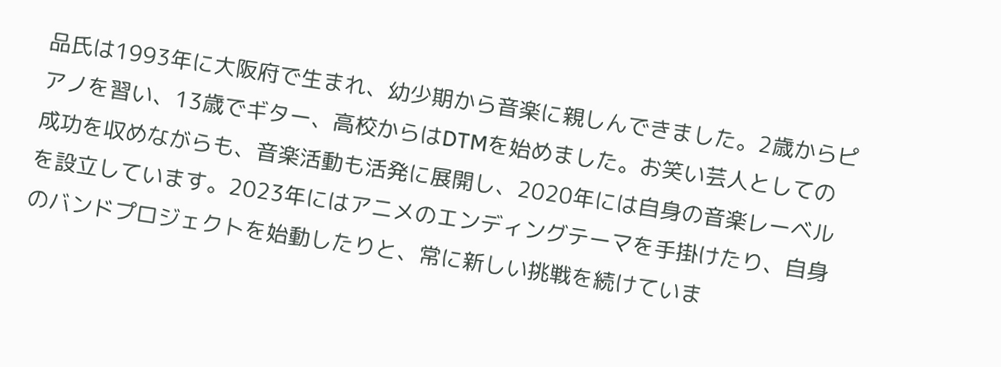品氏は1993年に大阪府で生まれ、幼少期から音楽に親しんできました。2歳からピアノを習い、13歳でギター、高校からはDTMを始めました。お笑い芸人としての成功を収めながらも、音楽活動も活発に展開し、2020年には自身の音楽レーベルを設立しています。2023年にはアニメのエンディングテーマを手掛けたり、自身のバンドプロジェクトを始動したりと、常に新しい挑戦を続けていま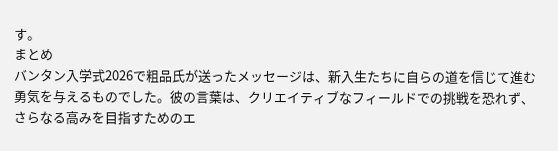す。
まとめ
バンタン入学式2026で粗品氏が送ったメッセージは、新入生たちに自らの道を信じて進む勇気を与えるものでした。彼の言葉は、クリエイティブなフィールドでの挑戦を恐れず、さらなる高みを目指すためのエ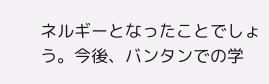ネルギーとなったことでしょう。今後、バンタンでの学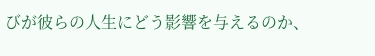びが彼らの人生にどう影響を与えるのか、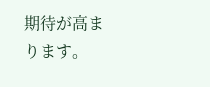期待が高まります。